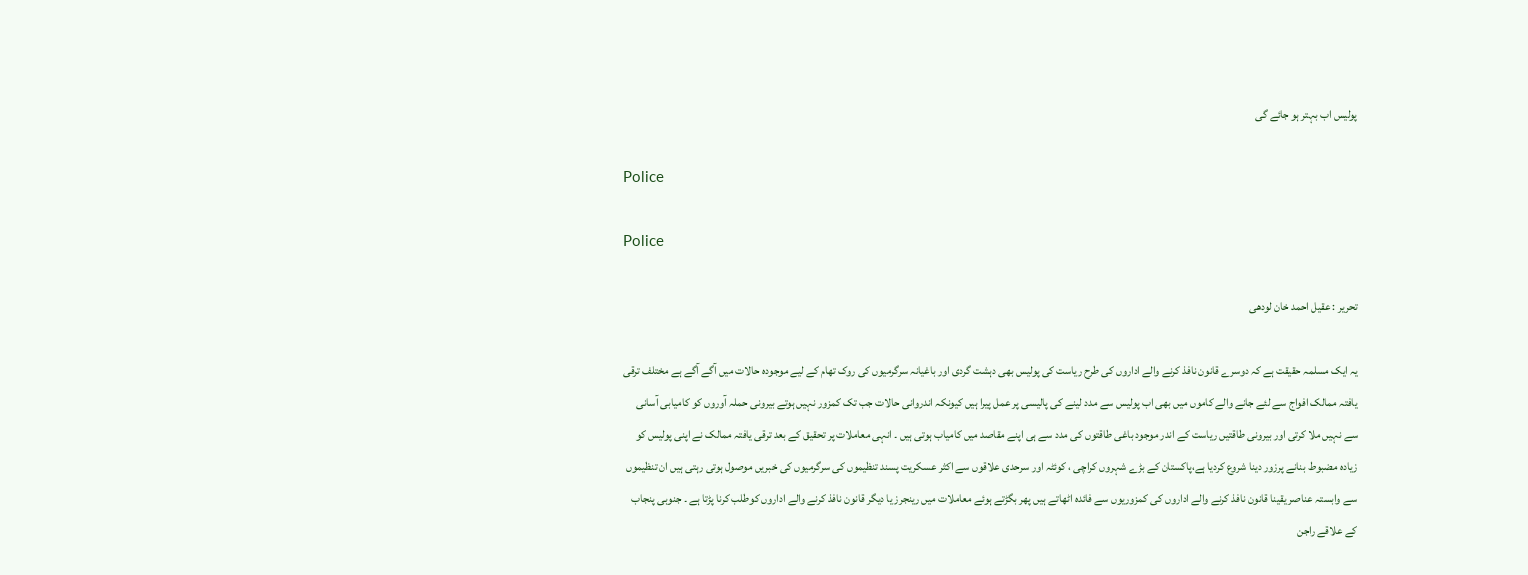پولیس اب بہتر ہو جائے گی

Police

Police

تحریر : عقیل احمد خان لودھی

یہ ایک مسلمہ حقیقت ہے کہ دوسرے قانون نافذ کرنے والے اداروں کی طرح ریاست کی پولیس بھی دہشت گردی اور باغیانہ سرگرمیوں کی روک تھام کے لیے موجودہ حالات میں آگے آگے ہے مختلف ترقی یافتہ ممالک افواج سے لئے جانے والے کاموں میں بھی اب پولیس سے مدد لینے کی پالیسی پر عمل پیرا ہیں کیونکہ اندروانی حالات جب تک کمزور نہیں ہوتے بیرونی حملہ آوروں کو کامیابی آسانی سے نہیں ملا کرتی اور بیرونی طاقتیں ریاست کے اندر موجود باغی طاقتوں کی مدد سے ہی اپنے مقاصد میں کامیاب ہوتی ہیں ۔ انہی معاملات پر تحقیق کے بعد ترقی یافتہ ممالک نے اپنی پولیس کو زیادہ مضبوط بنانے پرزور دینا شروع کردیا ہے،پاکستان کے بڑے شہروں کراچی ، کوئٹہ اور سرحدی علاقوں سے اکثر عسکریت پسند تنظیموں کی سرگرمیوں کی خبریں موصول ہوتی رہتی ہیں ان تنظیموں سے وابستہ عناصر یقینا قانون نافذ کرنے والے اداروں کی کمزوریوں سے فائدہ اٹھاتے ہیں پھر بگڑتے ہوئے معاملات میں رینجرز یا دیگر قانون نافذ کرنے والے اداروں کوطلب کرنا پڑتا ہے ۔ جنوبی پنجاب کے علاقے راجن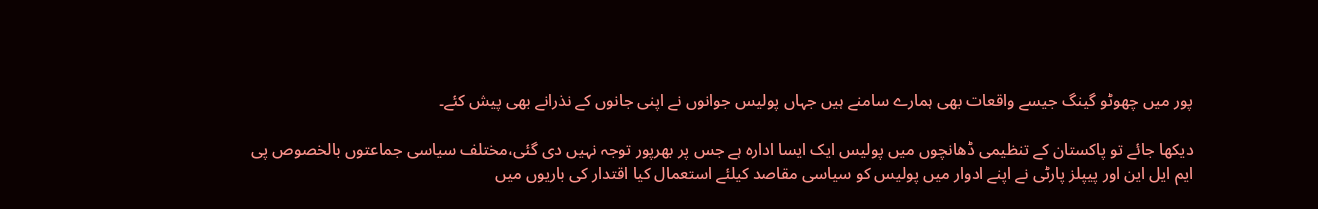پور میں چھوٹو گینگ جیسے واقعات بھی ہمارے سامنے ہیں جہاں پولیس جوانوں نے اپنی جانوں کے نذرانے بھی پیش کئے۔

دیکھا جائے تو پاکستان کے تنظیمی ڈھانچوں میں پولیس ایک ایسا ادارہ ہے جس پر بھرپور توجہ نہیں دی گئی،مختلف سیاسی جماعتوں بالخصوص پی ایم ایل این اور پیپلز پارٹی نے اپنے ادوار میں پولیس کو سیاسی مقاصد کیلئے استعمال کیا اقتدار کی باریوں میں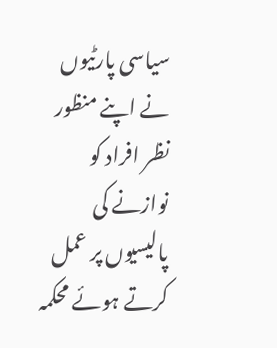سیاسی پارٹیوں نے اپنے منظور نظر افراد کو نوازنے کی پالیسیوں پر عمل کرتے ہوئے محکمہ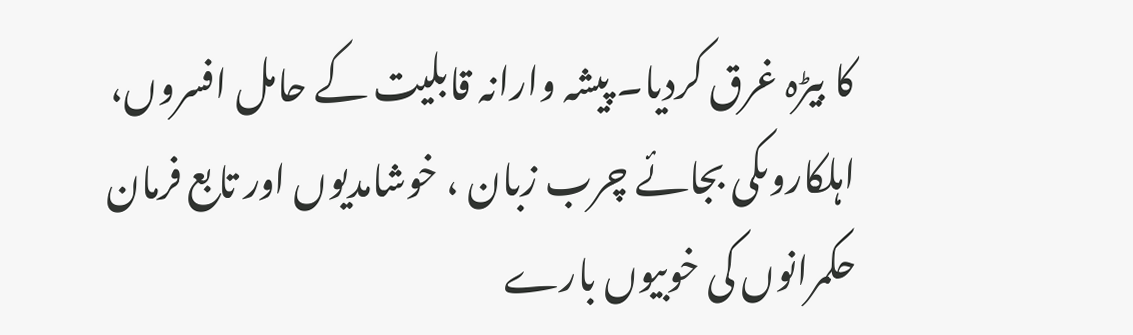کا بیڑہ غرق کردیا۔ پیشہ وارانہ قابلیت کے حامل افسروں، اہلکاروںکی بجائے چرب زبان ، خوشامدیوں اور تابع فرمان حکمرانوں کی خوبیوں بارے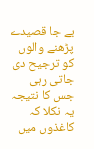بے جا قصیدے پڑھنے والوں کو ترجیح دی جاتی رہی جس کا نتیجہ یہ نکلا کہ کاغذوں میں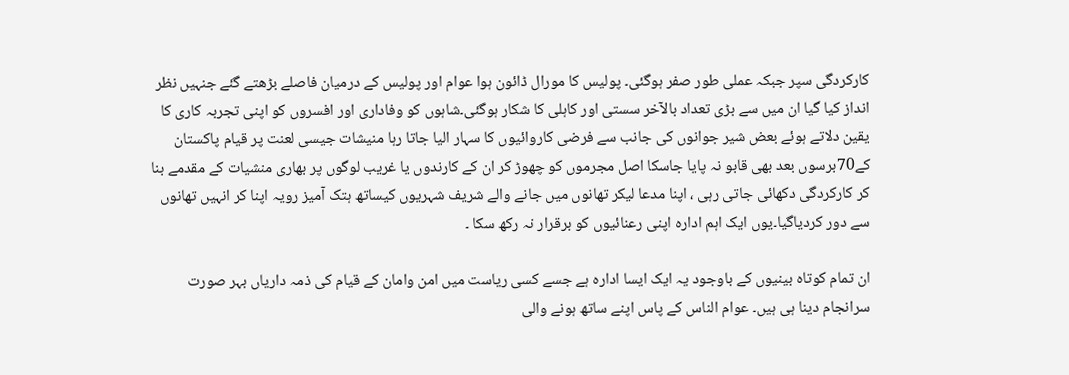کارکردگی سپر جبکہ عملی طور صفر ہوگئی۔ پولیس کا مورال ڈائون ہوا عوام اور پولیس کے درمیان فاصلے بڑھتے گئے جنہیں نظر انداز کیا گیا ان میں سے بڑی تعداد بالآخر سستی اور کاہلی کا شکار ہوگئی۔شاہوں کو وفاداری اور افسروں کو اپنی تجربہ کاری کا یقین دلاتے ہوئے بعض شیر جوانوں کی جانب سے فرضی کاروائیوں کا سہار الیا جاتا رہا منیشات جیسی لعنت پر قیام پاکستان کے70برسوں بعد بھی قابو نہ پایا جاسکا اصل مجرموں کو چھوڑ کر ان کے کارندوں یا غریب لوگوں پر بھاری منشیات کے مقدمے بنا کر کارکردگی دکھائی جاتی رہی ، اپنا مدعا لیکر تھانوں میں جانے والے شریف شہریوں کیساتھ ہتک آمیز رویہ اپنا کر انہیں تھانوں سے دور کردیاگیا۔یوں ایک اہم ادارہ اپنی رعنائیوں کو برقرار نہ رکھ سکا ۔

ان تمام کوتاہ بینیوں کے باوجود یہ ایک ایسا ادارہ ہے جسے کسی ریاست میں امن وامان کے قیام کی ذمہ داریاں بہر صورت سرانجام دینا ہی ہیں۔ عوام الناس کے پاس اپنے ساتھ ہونے والی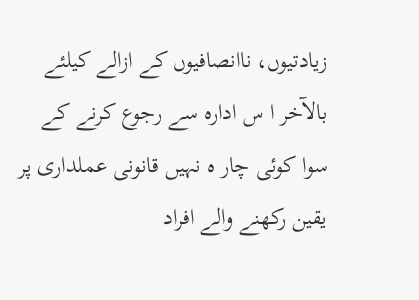زیادتیوں، ناانصافیوں کے ازالے کیلئے بالآخر ا س ادارہ سے رجوع کرنے کے سوا کوئی چار ہ نہیں قانونی عملداری پر یقین رکھنے والے افراد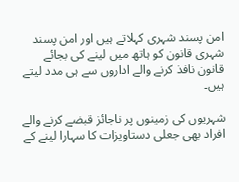امن پسند شہری کہلاتے ہیں اور امن پسند شہری قانون کو ہاتھ میں لینے کی بجائے قانون نافذ کرنے والے اداروں سے ہی مدد لیتے ہیں۔

شہریوں کی زمینوں پر ناجائز قبضے کرنے والے افراد بھی جعلی دستاویزات کا سہارا لینے کے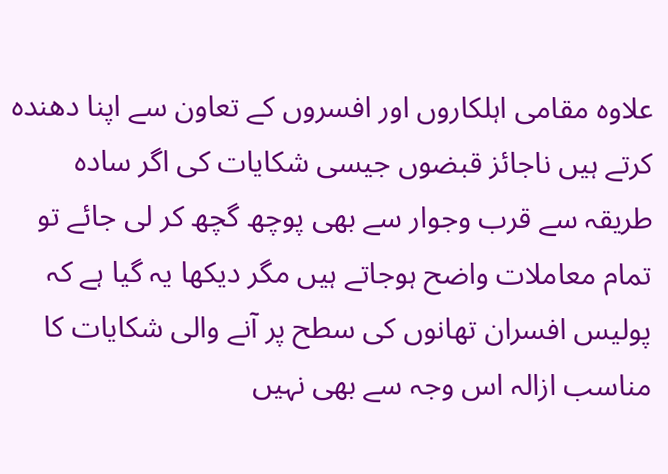علاوہ مقامی اہلکاروں اور افسروں کے تعاون سے اپنا دھندہ کرتے ہیں ناجائز قبضوں جیسی شکایات کی اگر سادہ طریقہ سے قرب وجوار سے بھی پوچھ گچھ کر لی جائے تو تمام معاملات واضح ہوجاتے ہیں مگر دیکھا یہ گیا ہے کہ پولیس افسران تھانوں کی سطح پر آنے والی شکایات کا مناسب ازالہ اس وجہ سے بھی نہیں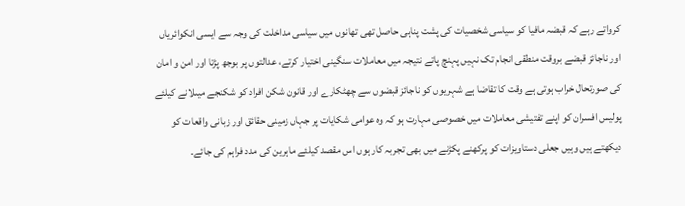کرواتے رہے کہ قبضہ مافیا کو سیاسی شخصیات کی پشت پناہی حاصل تھی تھانوں میں سیاسی مداخلت کی وجہ سے ایسی انکوائریاں اور ناجائز قبضے بروقت منطقی انجام تک نہیں پہنچ پاتے نتیجہ میں معاملات سنگینی اختیار کرتے، عدالتوں پر بوجھ پڑتا اور امن و امان کی صورتحال خراب ہوتی ہے وقت کا تقاضا ہے شہریوں کو ناجائز قبضوں سے چھٹکارے اور قانون شکن افراد کو شکنجے میںلانے کیلئے پولیس افسران کو اپنے تفتیشی معاملات میں خصوصی مہارت ہو کہ وہ عوامی شکایات پر جہاں زمینی حقائق اور زبانی واقعات کو دیکھتے ہیں وہیں جعلی دستاویزات کو پرکھنے پکڑنے میں بھی تجربہ کار ہوں اس مقصد کیلئے ماہرین کی مدد فراہم کی جائے۔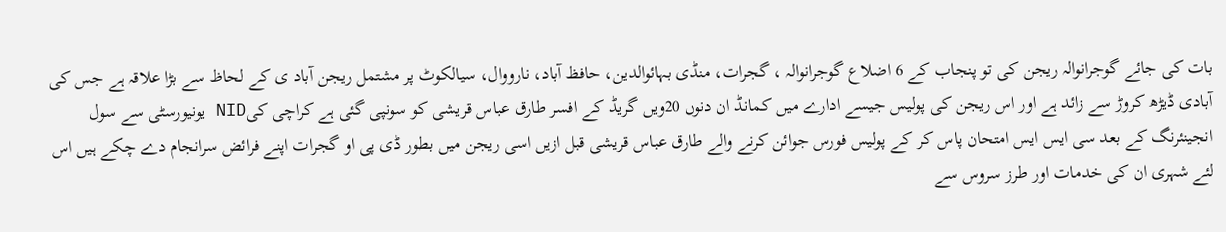بات کی جائے گوجرانوالہ ریجن کی تو پنجاب کے 6 اضلاع گوجرانوالہ ، گجرات، منڈی بہائوالدین، حافظ آباد، نارووال، سیالکوٹ پر مشتمل ریجن آباد ی کے لحاظ سے بڑا علاقہ ہے جس کی آبادی ڈیڑھ کروڑ سے زائد ہے اور اس ریجن کی پولیس جیسے ادارے میں کمانڈ ان دنوں 20ویں گریڈ کے افسر طارق عباس قریشی کو سونپی گئی ہے کراچی کیNID یونیورسٹی سے سول انجینئرنگ کے بعد سی ایس ایس امتحان پاس کر کے پولیس فورس جوائن کرنے والے طارق عباس قریشی قبل ازیں اسی ریجن میں بطور ڈی پی او گجرات اپنے فرائض سرانجام دے چکے ہیں اس لئے شہری ان کی خدمات اور طرز سروس سے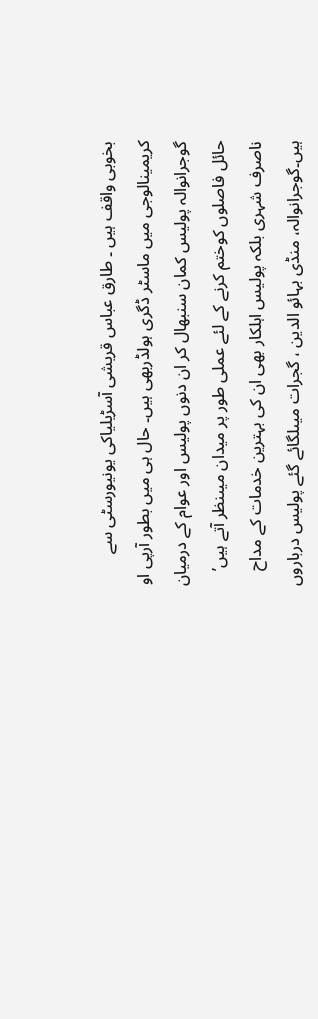بخوبی واقف ہیں ۔ طارق عباس قریشی آسڑیلیاکی یونیورسٹی سے کریمینالوجی میں ماسٹر ڈگری ہولڈربھی ہیں۔ حال ہی میں بطور آرپی او گوجرانوالہ پولیس کمان سنبھال کر ان دنوں پولیس اور عوام کے درمیان حائل فاصلوں کوختم کرنے کے لئے عملی طور پر میدان میںنظر آتے ہیں’ ناصرف شہری بلکہ پولیس اہلکار بھی ان کی بہترین خدمات کے مداح ہیں۔گوجرانوالہ، منڈی بہائو الدین ، گجرات میںلگائے گئے پولیس درباروں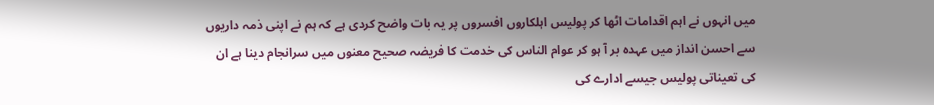میں انہوں نے اہم اقدامات اٹھا کر پولیس اہلکاروں افسروں پر یہ بات واضح کردی ہے کہ ہم نے اپنی ذمہ داریوں سے احسن انداز میں عہدہ بر آ ہو کر عوام الناس کی خدمت کا فریضہ صحیح معنوں میں سرانجام دینا ہے ان کی تعیناتی پولیس جیسے ادارے کی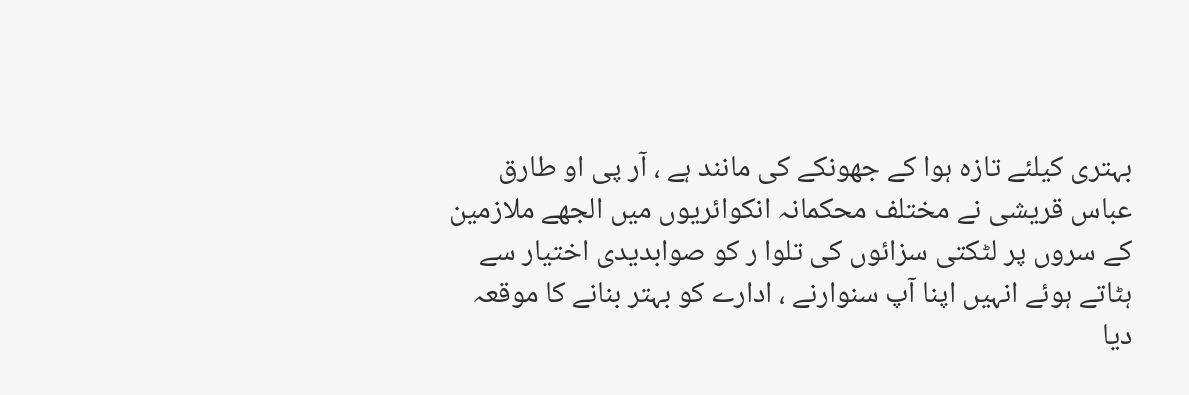بہتری کیلئے تازہ ہوا کے جھونکے کی مانند ہے ، آر پی او طارق عباس قریشی نے مختلف محکمانہ انکوائریوں میں الجھے ملازمین کے سروں پر لٹکتی سزائوں کی تلوا ر کو صوابدیدی اختیار سے ہٹاتے ہوئے انہیں اپنا آپ سنوارنے ، ادارے کو بہتر بنانے کا موقعہ دیا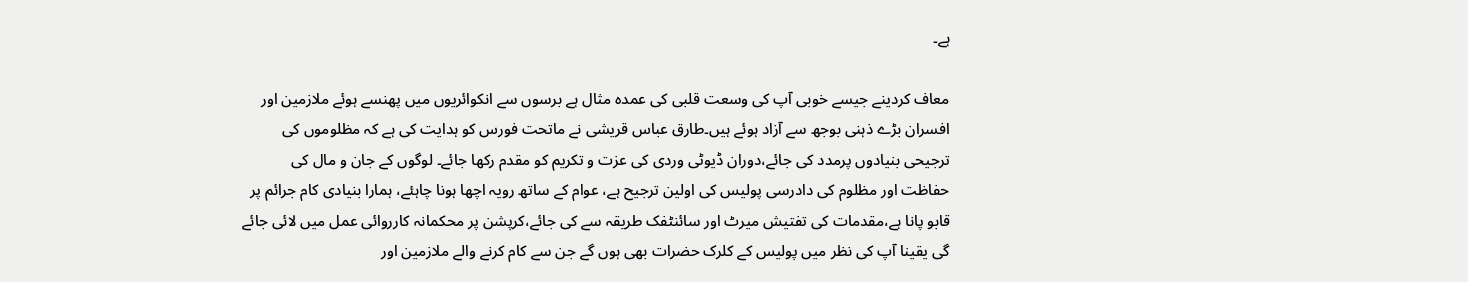ہے۔

معاف کردینے جیسے خوبی آپ کی وسعت قلبی کی عمدہ مثال ہے برسوں سے انکوائریوں میں پھنسے ہوئے ملازمین اور افسران بڑے ذہنی بوجھ سے آزاد ہوئے ہیں۔طارق عباس قریشی نے ماتحت فورس کو ہدایت کی ہے کہ مظلوموں کی ترجیحی بنیادوں پرمدد کی جائے،دوران ڈیوٹی وردی کی عزت و تکریم کو مقدم رکھا جائے۔ لوگوں کے جان و مال کی حفاظت اور مظلوم کی دادرسی پولیس کی اولین ترجیح ہے، عوام کے ساتھ رویہ اچھا ہونا چاہئے، ہمارا بنیادی کام جرائم پر قابو پانا ہے،مقدمات کی تفتیش میرٹ اور سائنٹفک طریقہ سے کی جائے،کرپشن پر محکمانہ کارروائی عمل میں لائی جائے گی یقینا آپ کی نظر میں پولیس کے کلرک حضرات بھی ہوں گے جن سے کام کرنے والے ملازمین اور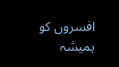افسروں کو ہمیشہ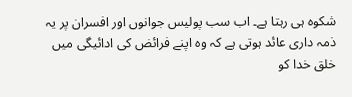شکوہ ہی رہتا ہے۔ اب سب پولیس جوانوں اور افسران پر یہ ذمہ داری عائد ہوتی ہے کہ وہ اپنے فرائض کی ادائیگی میں خلق خدا کو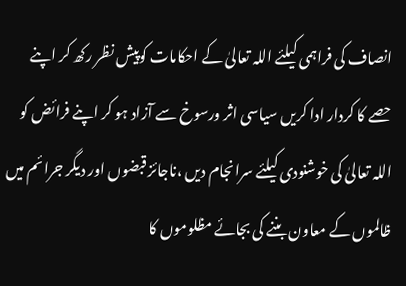انصاف کی فراہمی کیلئے اللہ تعالیٰ کے احکامات کوپیش نظر رکھ کر اپنے حصے کا کردار ادا کریں سیاسی اثر ورسوخ سے آزاد ہو کر اپنے فرائض کو اللہ تعالیٰ کی خوشنودی کیلئے سرانجام دیں ،ناجائز قبضوں اور دیگر جرائم میں ظالموں کے معاون بننے کی بجائے مظلوموں کا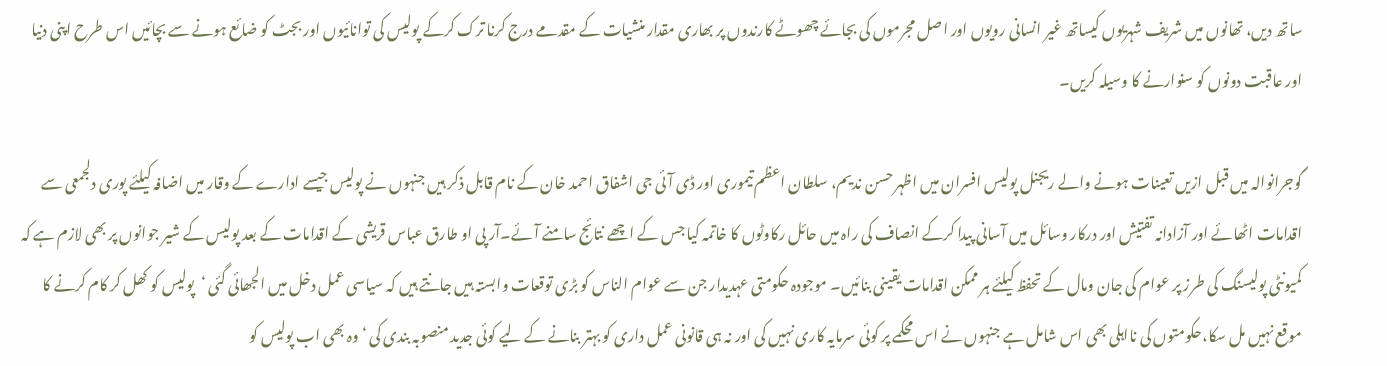ساتھ دیں، تھانوں میں شریف شہریوں کیساتھ غیر انسانی رویوں اور اصل مجرموں کی بجائے چھوٹے کارندوں پر بھاری مقدار منشیات کے مقدمے درج کرنا ترک کرکے پولیس کی توانائیوں اور بجٹ کو ضائع ہونے سے بچائیں اس طرح اپنی دنیا اور عاقبت دونوں کو سنوارنے کا وسیلہ کریں۔

گوجرانوالہ میں قبل ازیں تعینات ہونے والے ریجنل پولیس افسران میں اظہر حسن ندیم، سلطان اعظم تیموری اور ڈی آئی جی اشفاق احمد خان کے نام قابل ذکر ہیں جنہوں نے پولیس جیسے ادارے کے وقار میں اضافہ کیلئے پوری دلجمعی سے اقدامات اٹھائے اور آزادانہ تفتیش اور درکار وسائل میں آسانی پیدا کرکے انصاف کی راہ میں حائل رکاوٹوں کا خاتمہ کیا جس کے اچھے نتائج سامنے آئے۔آر پی او طارق عباس قریشی کے اقدامات کے بعد پولیس کے شیر جوانوں پر بھی لازم ہے کہ کمیونٹی پولیسنگ کی طرز پر عوام کی جان ومال کے تحفظ کیلئے ہر ممکن اقدامات یقینی بنائیں۔ موجودہ حکومتی عہدیدار جن سے عوام الناس کو بڑی توقعات وابستہ ہیں جانتے ہیں کہ سیاسی عمل دخل میں الجھائی گئی ‘پولیس کو کھل کر کام کرنے کا موقع نہیں مل سکا،حکومتوں کی نااہلی بھی اس شامل ہے جنہوں نے اس محکمے پر کوئی سرمایہ کاری نہیں کی اور نہ ہی قانونی عمل داری کو بہتر بنانے کے لیے کوئی جدید منصوبہ بندی کی ‘وہ بھی اب پولیس کو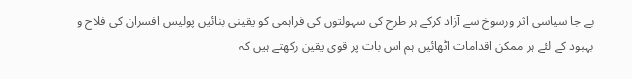بے جا سیاسی اثر ورسوخ سے آزاد کرکے ہر طرح کی سہولتوں کی فراہمی کو یقینی بنائیں پولیس افسران کی فلاح و بہبود کے لئے ہر ممکن اقدامات اٹھائیں ہم اس بات پر قوی یقین رکھتے ہیں کہ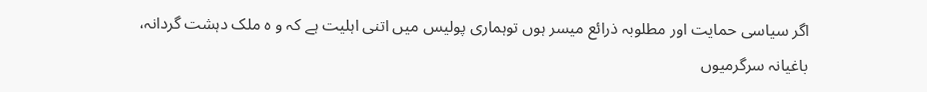اگر سیاسی حمایت اور مطلوبہ ذرائع میسر ہوں توہماری پولیس میں اتنی اہلیت ہے کہ و ہ ملک دہشت گردانہ، باغیانہ سرگرمیوں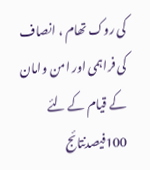کی روک تھام ، انصاف کی فراہمی اور امن وامان کے قیام کے لئے 100فیصدنتائج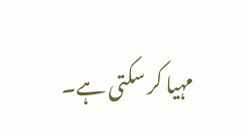مہیا کر سکتی ہے۔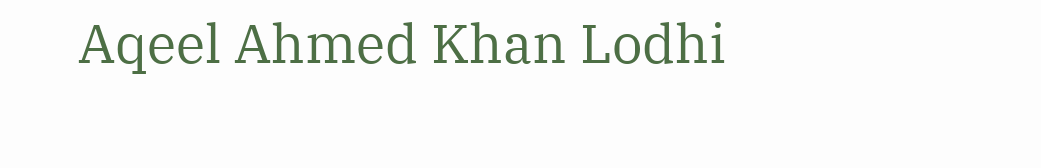Aqeel Ahmed Khan Lodhi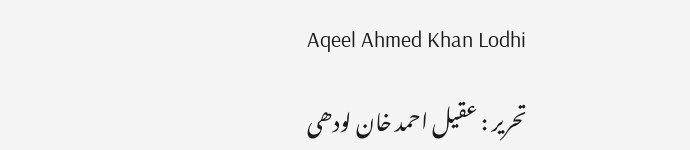Aqeel Ahmed Khan Lodhi

تحریر : عقیل احمد خان لودھی